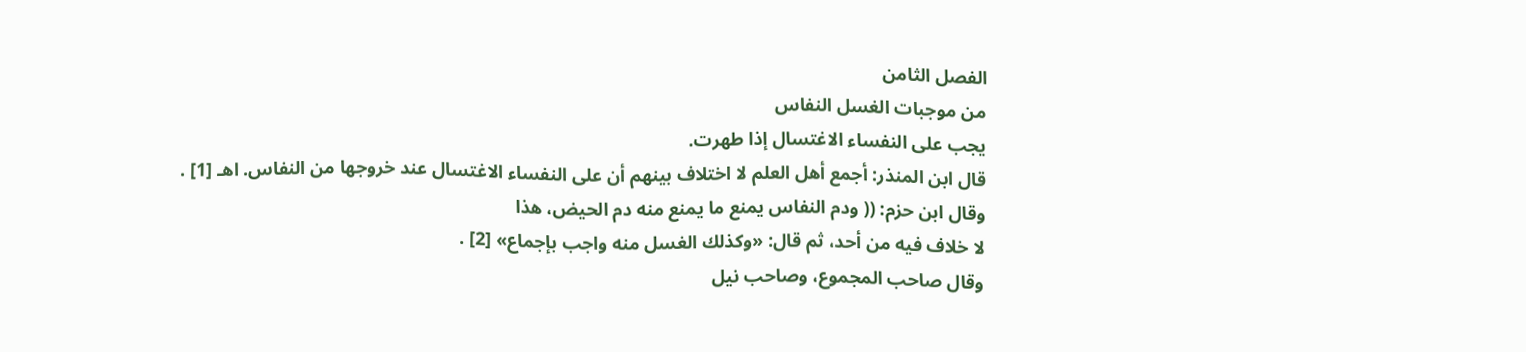الفصل الثامن
من موجبات الغسل النفاس
يجب على النفساء الاغتسال إذا طهرت.
قال ابن المنذر: أجمع أهل العلم لا اختلاف بينهم أن على النفساء الاغتسال عند خروجها من النفاس. اهـ [1] .
وقال ابن حزم: (( ودم النفاس يمنع ما يمنع منه دم الحيض، هذا
لا خلاف فيه من أحد، ثم قال: «وكذلك الغسل منه واجب بإجماع» [2] .
وقال صاحب المجموع، وصاحب نيل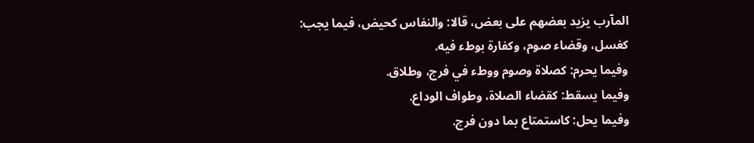المآرب يزيد بعضهم على بعض، قالا: والنفاس كحيض، فيما يجب: كغسل، وقضاء صوم، وكفارة بوطء فيه.
وفيما يحرم: كصلاة وصوم ووطء في فرج، وطلاق.
وفيما يسقط: كقضاء الصلاة، وطواف الوداع.
وفيما يحل: كاستمتاع بما دون فرج.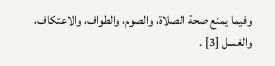وفيما يمنع صحة الصلاة، والصوم، والطواف، والاعتكاف، والغسل [3] .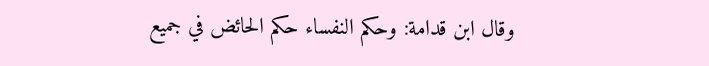وقال ابن قدامة: وحكم النفساء حكم الحائض في جميع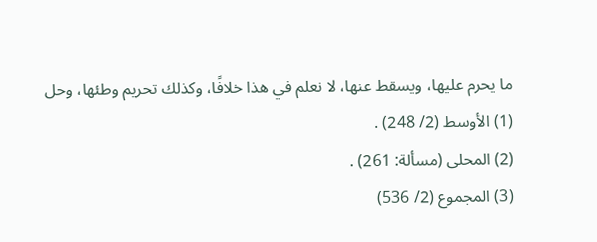ما يحرم عليها، ويسقط عنها، لا نعلم في هذا خلافًا، وكذلك تحريم وطئها، وحل
(1) الأوسط (2/ 248) .
(2) المحلى (مسألة: 261) .
(3) المجموع (2/ 536)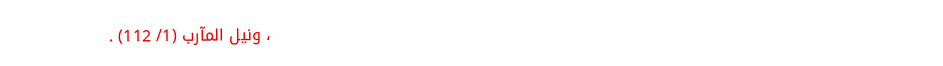، ونيل المآرب (1/ 112) .